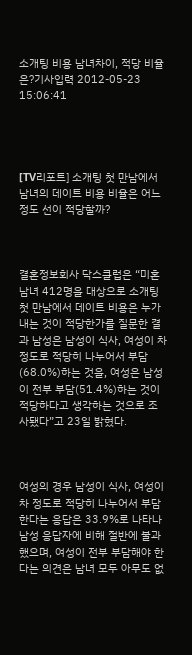소개팅 비용 남녀차이, 적당 비율은?기사입력 2012-05-23 15:06:41




[TV리포트] 소개팅 첫 만남에서 남녀의 데이트 비용 비율은 어느 정도 선이 적당할까?



결혼정보회사 닥스클럽은 “미혼남녀 412명을 대상으로 소개팅 첫 만남에서 데이트 비용은 누가 내는 것이 적당한가를 질문한 결과 남성은 남성이 식사, 여성이 차 정도로 적당히 나누어서 부담(68.0%)하는 것을, 여성은 남성이 전부 부담(51.4%)하는 것이 적당하다고 생각하는 것으로 조사됐다”고 23일 밝혔다.



여성의 경우 남성이 식사, 여성이 차 정도로 적당히 나누어서 부담한다는 응답은 33.9%로 나타나 남성 응답자에 비해 절반에 불과했으며, 여성이 전부 부담해야 한다는 의견은 남녀 모두 아무도 없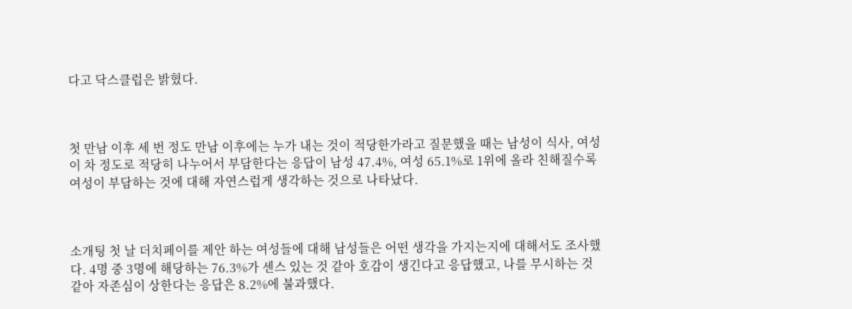다고 닥스클럽은 밝혔다.



첫 만남 이후 세 번 정도 만남 이후에는 누가 내는 것이 적당한가라고 질문했을 때는 남성이 식사, 여성이 차 정도로 적당히 나누어서 부담한다는 응답이 남성 47.4%, 여성 65.1%로 1위에 올라 친해질수록 여성이 부담하는 것에 대해 자연스럽게 생각하는 것으로 나타났다.



소개팅 첫 날 더치페이를 제안 하는 여성들에 대해 남성들은 어떤 생각을 가지는지에 대해서도 조사했다. 4명 중 3명에 해당하는 76.3%가 센스 있는 것 같아 호감이 생긴다고 응답했고, 나를 무시하는 것 같아 자존심이 상한다는 응답은 8.2%에 불과했다.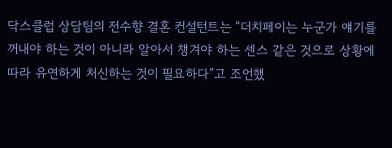닥스클럽 상담팀의 전수향 결혼 컨설턴트는 “더치페이는 누군가 얘기를 꺼내야 하는 것이 아니라 알아서 챙겨야 하는 센스 같은 것으로 상황에 따라 유연하게 처신하는 것이 필요하다”고 조언했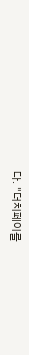다. "더치페이를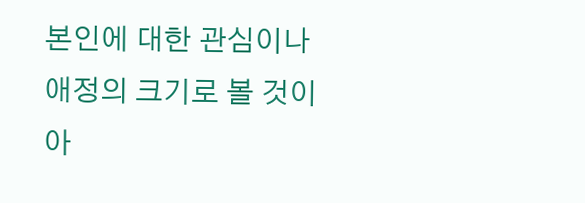본인에 대한 관심이나 애정의 크기로 볼 것이 아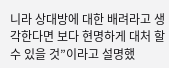니라 상대방에 대한 배려라고 생각한다면 보다 현명하게 대처 할 수 있을 것”이라고 설명했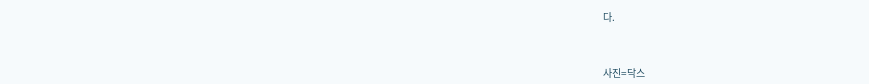다.



사진=닥스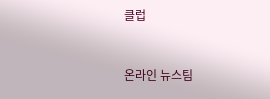클럽



온라인 뉴스팀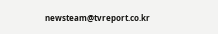newsteam@tvreport.co.kr